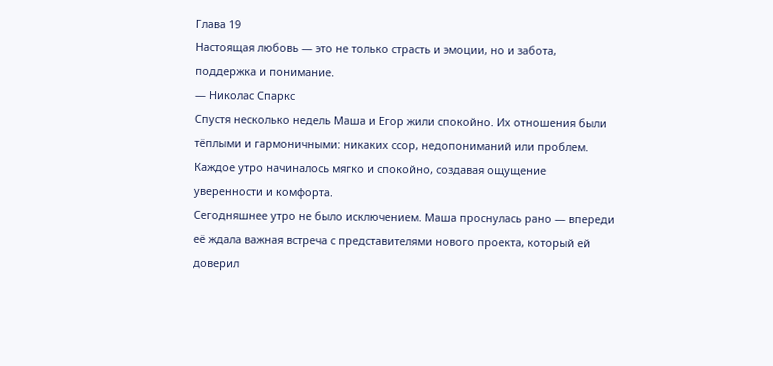Глава 19
Настоящая любовь — это не только страсть и эмоции, но и забота, поддержка и понимание.
— Николас Спаркс
Спустя несколько недель Маша и Егор жили спокойно. Их отношения были тёплыми и гармоничными: никаких ссор, недопониманий или проблем. Каждое утро начиналось мягко и спокойно, создавая ощущение уверенности и комфорта.
Сегодняшнее утро не было исключением. Маша проснулась рано — впереди её ждала важная встреча с представителями нового проекта, который ей доверил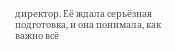директор. Её ждала серьёзная подготовка, и она понимала, как важно всё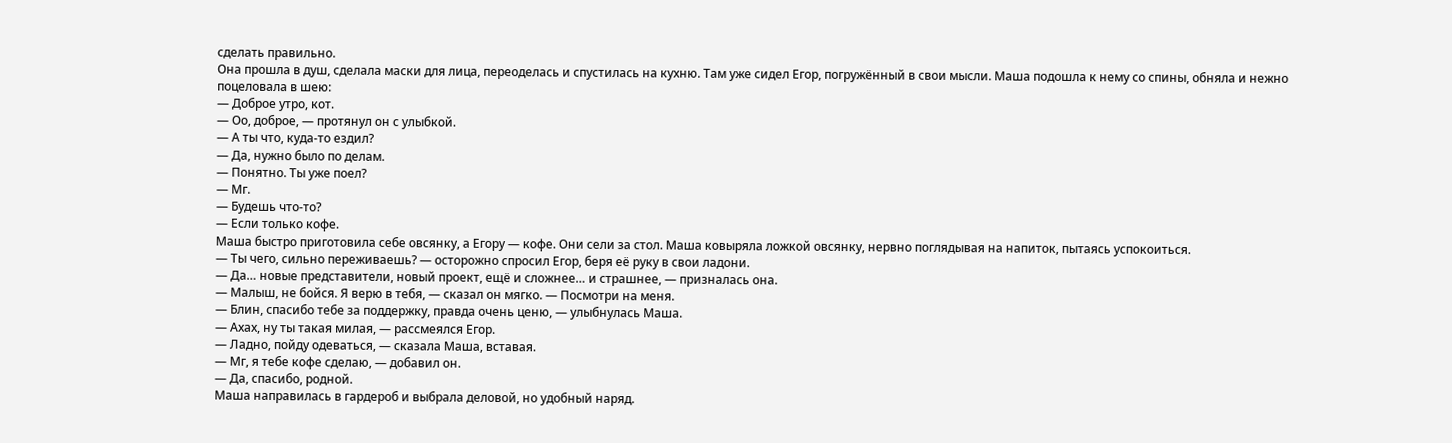сделать правильно.
Она прошла в душ, сделала маски для лица, переоделась и спустилась на кухню. Там уже сидел Егор, погружённый в свои мысли. Маша подошла к нему со спины, обняла и нежно поцеловала в шею:
— Доброе утро, кот.
— Оо, доброе, — протянул он с улыбкой.
— А ты что, куда-то ездил?
— Да, нужно было по делам.
— Понятно. Ты уже поел?
— Мг.
— Будешь что-то?
— Если только кофе.
Маша быстро приготовила себе овсянку, а Егору — кофе. Они сели за стол. Маша ковыряла ложкой овсянку, нервно поглядывая на напиток, пытаясь успокоиться.
— Ты чего, сильно переживаешь? — осторожно спросил Егор, беря её руку в свои ладони.
— Да… новые представители, новый проект, ещё и сложнее… и страшнее, — призналась она.
— Малыш, не бойся. Я верю в тебя, — сказал он мягко. — Посмотри на меня.
— Блин, спасибо тебе за поддержку, правда очень ценю, — улыбнулась Маша.
— Ахах, ну ты такая милая, — рассмеялся Егор.
— Ладно, пойду одеваться, — сказала Маша, вставая.
— Мг, я тебе кофе сделаю, — добавил он.
— Да, спасибо, родной.
Маша направилась в гардероб и выбрала деловой, но удобный наряд.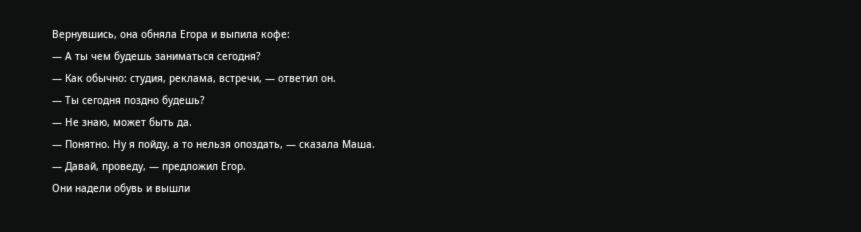Вернувшись, она обняла Егора и выпила кофе:
— А ты чем будешь заниматься сегодня?
— Как обычно: студия, реклама, встречи, — ответил он.
— Ты сегодня поздно будешь?
— Не знаю, может быть да.
— Понятно. Ну я пойду, а то нельзя опоздать, — сказала Маша.
— Давай, проведу, — предложил Егор.
Они надели обувь и вышли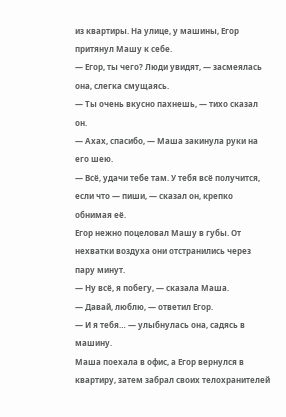из квартиры. На улице, у машины, Егор притянул Машу к себе.
— Егор, ты чего? Люди увидят, — засмеялась она, слегка смущаясь.
— Ты очень вкусно пахнешь, — тихо сказал он.
— Ахах, спасибо, — Маша закинула руки на его шею.
— Всё, удачи тебе там. У тебя всё получится, если что — пиши, — сказал он, крепко обнимая её.
Егор нежно поцеловал Машу в губы. От нехватки воздуха они отстранились через пару минут.
— Ну всё, я побегу, — сказала Маша.
— Давай, люблю, — ответил Егор.
— И я тебя… — улыбнулась она, садясь в машину.
Маша поехала в офис, а Егор вернулся в квартиру, затем забрал своих телохранителей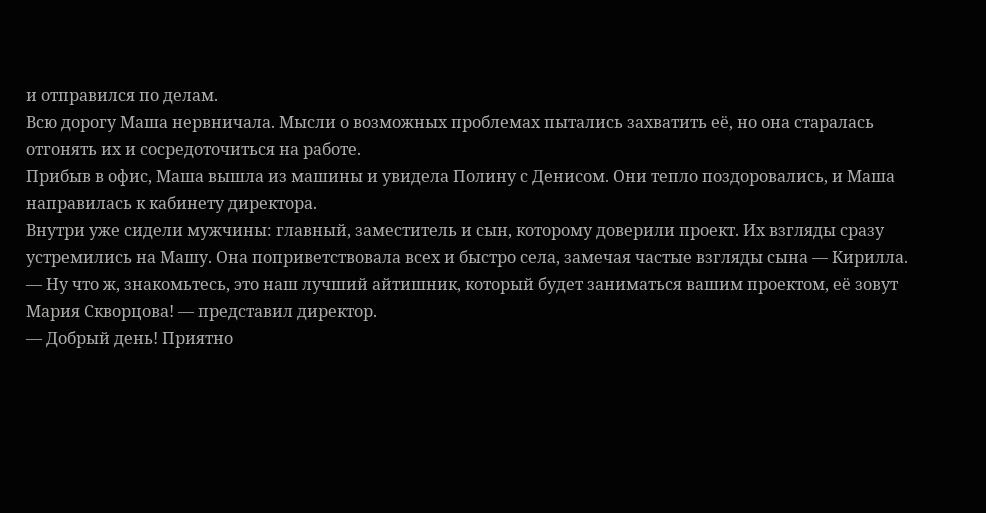и отправился по делам.
Всю дорогу Маша нервничала. Мысли о возможных проблемах пытались захватить её, но она старалась отгонять их и сосредоточиться на работе.
Прибыв в офис, Маша вышла из машины и увидела Полину с Денисом. Они тепло поздоровались, и Маша направилась к кабинету директора.
Внутри уже сидели мужчины: главный, заместитель и сын, которому доверили проект. Их взгляды сразу устремились на Машу. Она поприветствовала всех и быстро села, замечая частые взгляды сына — Кирилла.
— Ну что ж, знакомьтесь, это наш лучший айтишник, который будет заниматься вашим проектом, её зовут Мария Скворцова! — представил директор.
— Добрый день! Приятно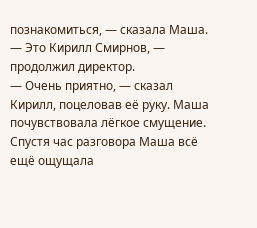познакомиться, — сказала Маша.
— Это Кирилл Смирнов, — продолжил директор.
— Очень приятно, — сказал Кирилл, поцеловав её руку. Маша почувствовала лёгкое смущение.
Спустя час разговора Маша всё ещё ощущала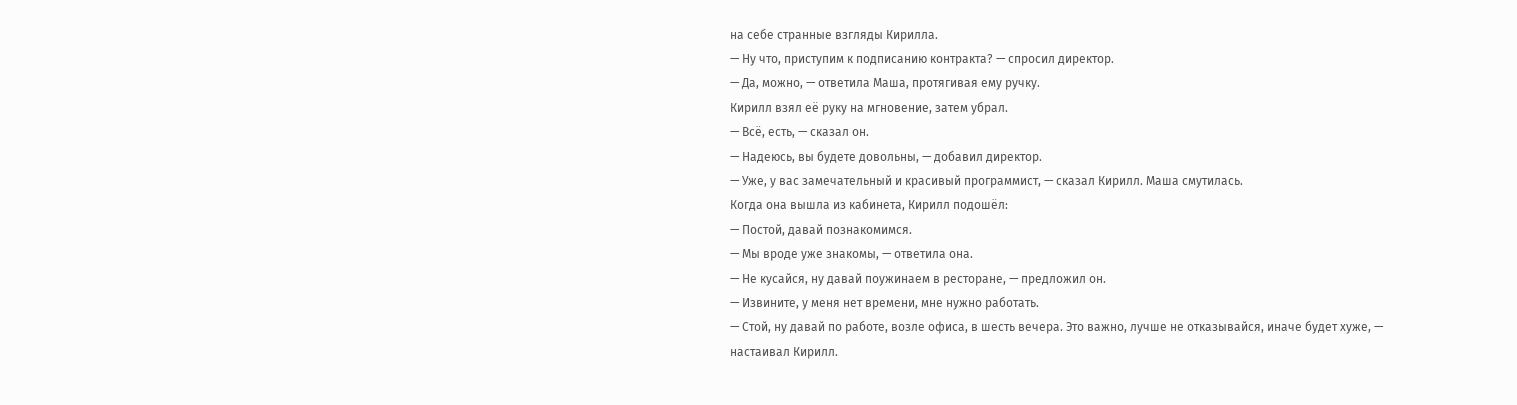на себе странные взгляды Кирилла.
— Ну что, приступим к подписанию контракта? — спросил директор.
— Да, можно, — ответила Маша, протягивая ему ручку.
Кирилл взял её руку на мгновение, затем убрал.
— Всё, есть, — сказал он.
— Надеюсь, вы будете довольны, — добавил директор.
— Уже, у вас замечательный и красивый программист, — сказал Кирилл. Маша смутилась.
Когда она вышла из кабинета, Кирилл подошёл:
— Постой, давай познакомимся.
— Мы вроде уже знакомы, — ответила она.
— Не кусайся, ну давай поужинаем в ресторане, — предложил он.
— Извините, у меня нет времени, мне нужно работать.
— Стой, ну давай по работе, возле офиса, в шесть вечера. Это важно, лучше не отказывайся, иначе будет хуже, — настаивал Кирилл.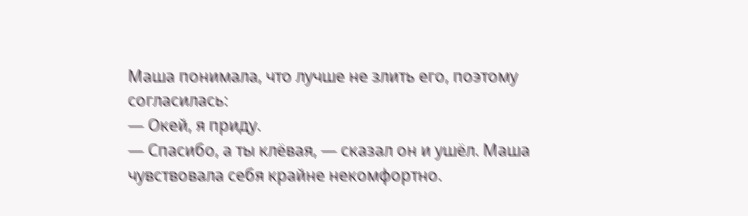Маша понимала, что лучше не злить его, поэтому согласилась:
— Окей, я приду.
— Спасибо, а ты клёвая, — сказал он и ушёл. Маша чувствовала себя крайне некомфортно.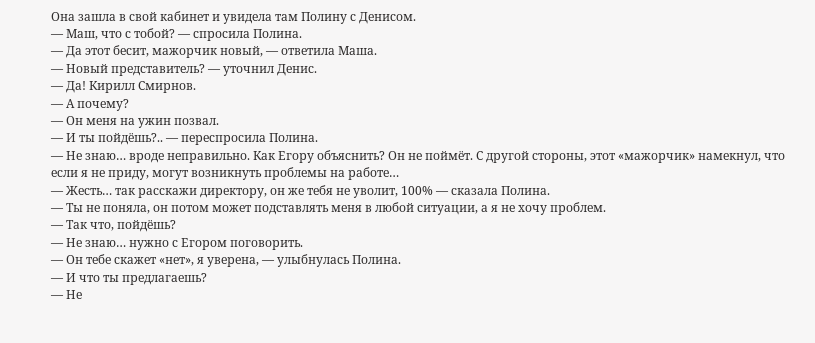Она зашла в свой кабинет и увидела там Полину с Денисом.
— Маш, что с тобой? — спросила Полина.
— Да этот бесит, мажорчик новый, — ответила Маша.
— Новый представитель? — уточнил Денис.
— Да! Кирилл Смирнов.
— А почему?
— Он меня на ужин позвал.
— И ты пойдёшь?.. — переспросила Полина.
— Не знаю… вроде неправильно. Как Егору объяснить? Он не поймёт. С другой стороны, этот «мажорчик» намекнул, что если я не приду, могут возникнуть проблемы на работе…
— Жесть… так расскажи директору, он же тебя не уволит, 100% — сказала Полина.
— Ты не поняла, он потом может подставлять меня в любой ситуации, а я не хочу проблем.
— Так что, пойдёшь?
— Не знаю… нужно с Егором поговорить.
— Он тебе скажет «нет», я уверена, — улыбнулась Полина.
— И что ты предлагаешь?
— Не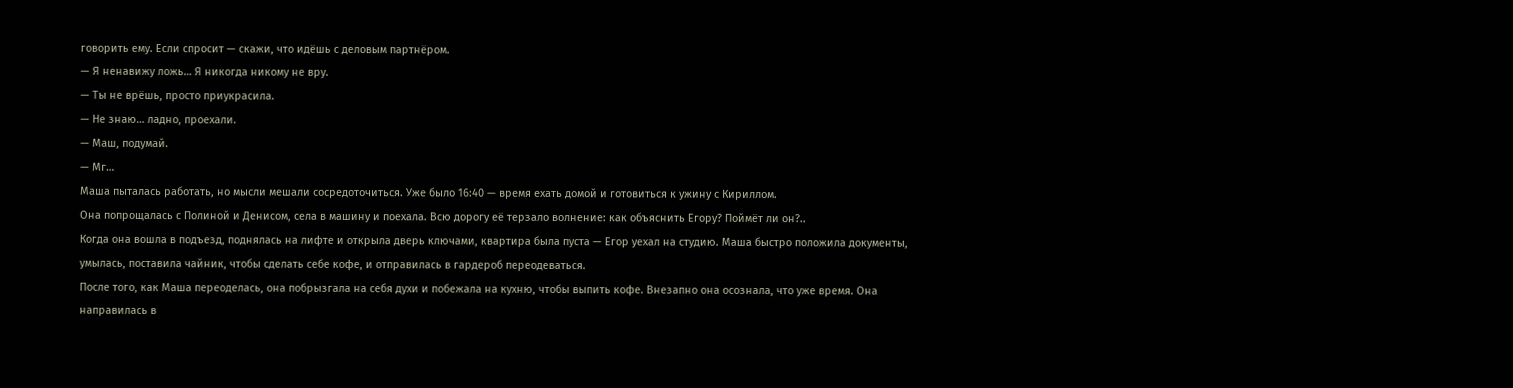говорить ему. Если спросит — скажи, что идёшь с деловым партнёром.
— Я ненавижу ложь… Я никогда никому не вру.
— Ты не врёшь, просто приукрасила.
— Не знаю… ладно, проехали.
— Маш, подумай.
— Мг…
Маша пыталась работать, но мысли мешали сосредоточиться. Уже было 16:40 — время ехать домой и готовиться к ужину с Кириллом.
Она попрощалась с Полиной и Денисом, села в машину и поехала. Всю дорогу её терзало волнение: как объяснить Егору? Поймёт ли он?..
Когда она вошла в подъезд, поднялась на лифте и открыла дверь ключами, квартира была пуста — Егор уехал на студию. Маша быстро положила документы, умылась, поставила чайник, чтобы сделать себе кофе, и отправилась в гардероб переодеваться.
После того, как Маша переоделась, она побрызгала на себя духи и побежала на кухню, чтобы выпить кофе. Внезапно она осознала, что уже время. Она направилась в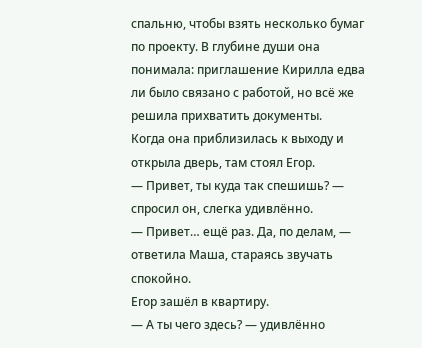спальню, чтобы взять несколько бумаг по проекту. В глубине души она понимала: приглашение Кирилла едва ли было связано с работой, но всё же решила прихватить документы.
Когда она приблизилась к выходу и открыла дверь, там стоял Егор.
— Привет, ты куда так спешишь? — спросил он, слегка удивлённо.
— Привет… ещё раз. Да, по делам, — ответила Маша, стараясь звучать спокойно.
Егор зашёл в квартиру.
— А ты чего здесь? — удивлённо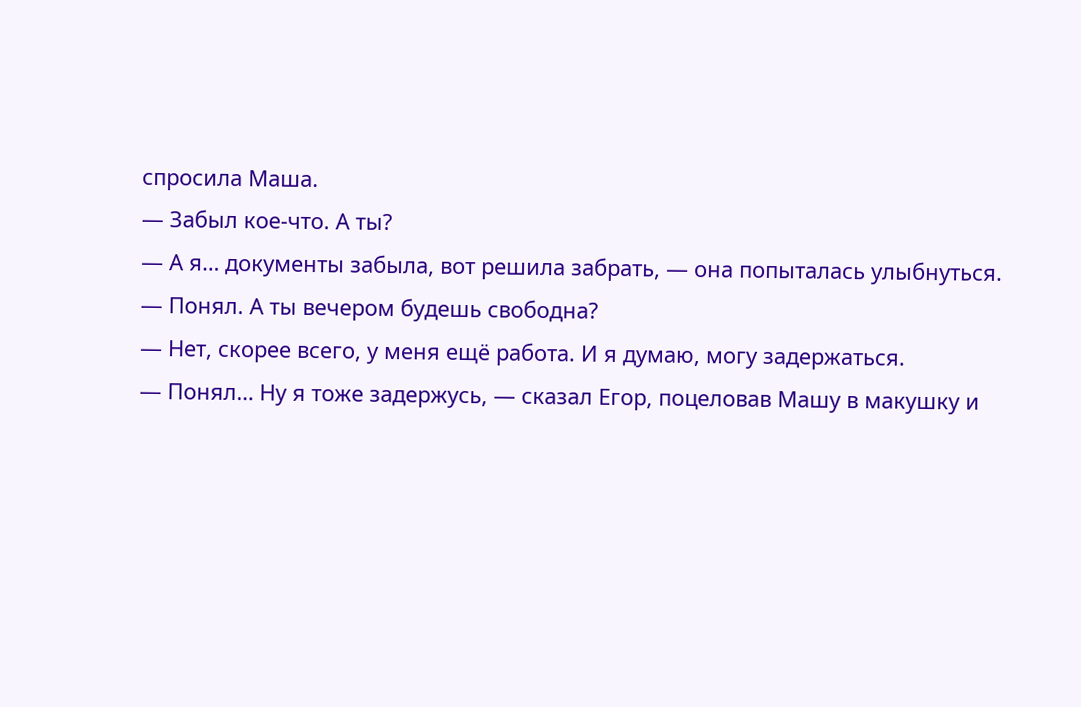спросила Маша.
— Забыл кое-что. А ты?
— А я… документы забыла, вот решила забрать, — она попыталась улыбнуться.
— Понял. А ты вечером будешь свободна?
— Нет, скорее всего, у меня ещё работа. И я думаю, могу задержаться.
— Понял… Ну я тоже задержусь, — сказал Егор, поцеловав Машу в макушку и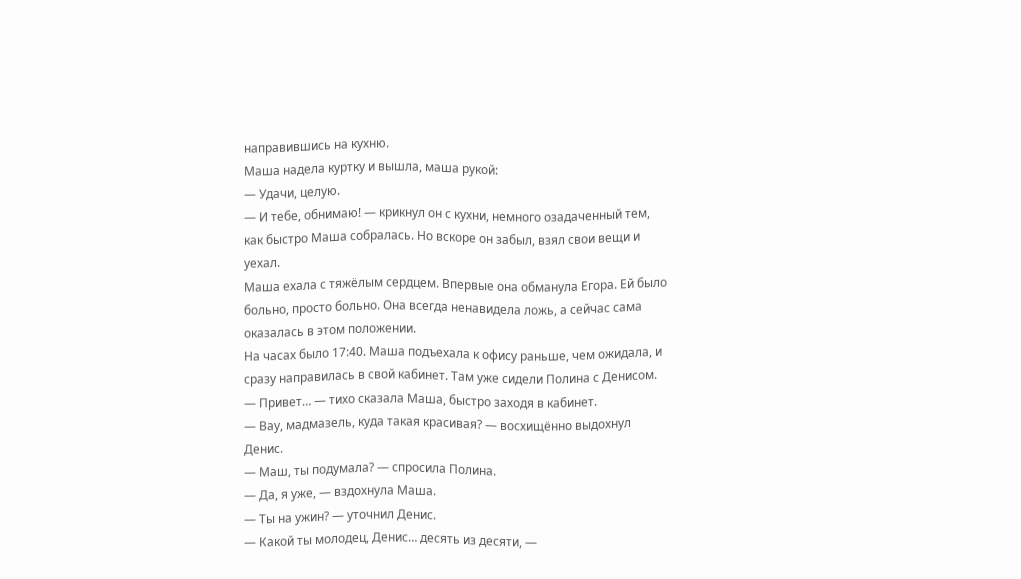направившись на кухню.
Маша надела куртку и вышла, маша рукой:
— Удачи, целую.
— И тебе, обнимаю! — крикнул он с кухни, немного озадаченный тем, как быстро Маша собралась. Но вскоре он забыл, взял свои вещи и уехал.
Маша ехала с тяжёлым сердцем. Впервые она обманула Егора. Ей было больно, просто больно. Она всегда ненавидела ложь, а сейчас сама оказалась в этом положении.
На часах было 17:40. Маша подъехала к офису раньше, чем ожидала, и сразу направилась в свой кабинет. Там уже сидели Полина с Денисом.
— Привет… — тихо сказала Маша, быстро заходя в кабинет.
— Вау, мадмазель, куда такая красивая? — восхищённо выдохнул Денис.
— Маш, ты подумала? — спросила Полина.
— Да, я уже, — вздохнула Маша.
— Ты на ужин? — уточнил Денис.
— Какой ты молодец, Денис… десять из десяти, —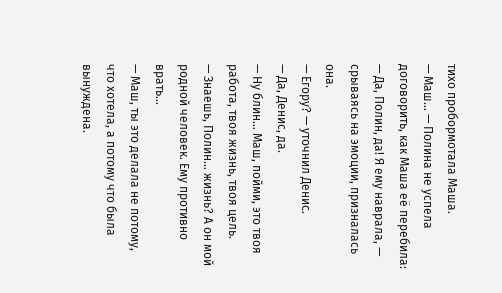тихо пробормотала Маша.
— Маш… — Полина не успела договорить, как Маша её перебила:
— Да, Полин, да! Я ему наврала, — срываясь на эмоции, призналась она.
— Егору? — уточнил Денис.
— Да, Денис, да.
— Ну блин… Маш, пойми, это твоя работа, твоя жизнь, твоя цель.
— Знаешь, Полин… жизнь? А он мой родной человек. Ему противно врать…
— Маш, ты это делала не потому, что хотела, а потому что была вынуждена.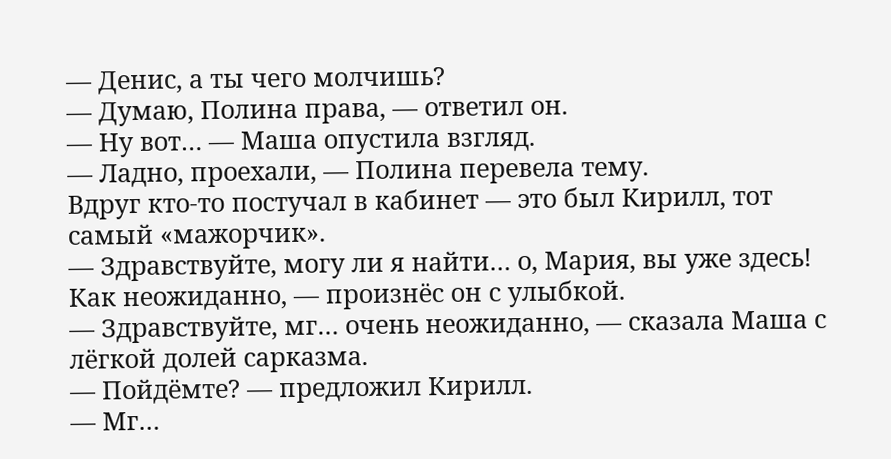— Денис, а ты чего молчишь?
— Думаю, Полина права, — ответил он.
— Ну вот… — Маша опустила взгляд.
— Ладно, проехали, — Полина перевела тему.
Вдруг кто-то постучал в кабинет — это был Кирилл, тот самый «мажорчик».
— Здравствуйте, могу ли я найти… о, Мария, вы уже здесь! Как неожиданно, — произнёс он с улыбкой.
— Здравствуйте, мг… очень неожиданно, — сказала Маша с лёгкой долей сарказма.
— Пойдёмте? — предложил Кирилл.
— Мг…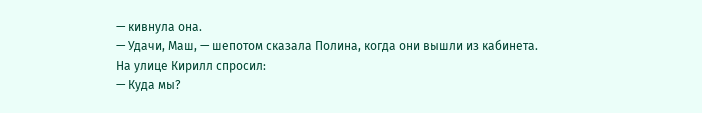— кивнула она.
— Удачи, Маш, — шепотом сказала Полина, когда они вышли из кабинета.
На улице Кирилл спросил:
— Куда мы?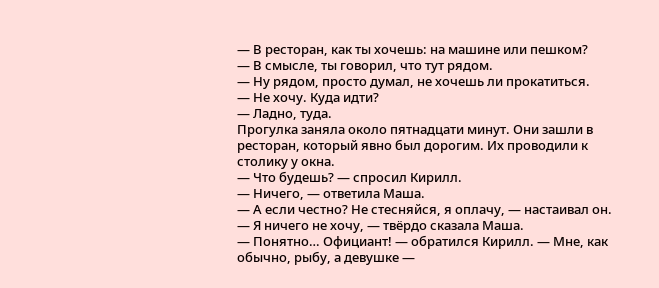— В ресторан, как ты хочешь: на машине или пешком?
— В смысле, ты говорил, что тут рядом.
— Ну рядом, просто думал, не хочешь ли прокатиться.
— Не хочу. Куда идти?
— Ладно, туда.
Прогулка заняла около пятнадцати минут. Они зашли в ресторан, который явно был дорогим. Их проводили к столику у окна.
— Что будешь? — спросил Кирилл.
— Ничего, — ответила Маша.
— А если честно? Не стесняйся, я оплачу, — настаивал он.
— Я ничего не хочу, — твёрдо сказала Маша.
— Понятно… Официант! — обратился Кирилл. — Мне, как обычно, рыбу, а девушке —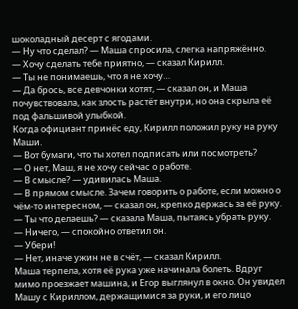шоколадный десерт с ягодами.
— Ну что сделал? — Маша спросила, слегка напряжённо.
— Хочу сделать тебе приятно, — сказал Кирилл.
— Ты не понимаешь, что я не хочу…
— Да брось, все девчонки хотят, — сказал он, и Маша почувствовала, как злость растёт внутри, но она скрыла её под фальшивой улыбкой.
Когда официант принёс еду, Кирилл положил руку на руку Маши.
— Вот бумаги, что ты хотел подписать или посмотреть?
— О нет, Маш, я не хочу сейчас о работе.
— В смысле? — удивилась Маша.
— В прямом смысле. Зачем говорить о работе, если можно о чём-то интересном, — сказал он, крепко держась за её руку.
— Ты что делаешь? — сказала Маша, пытаясь убрать руку.
— Ничего, — спокойно ответил он.
— Убери!
— Нет, иначе ужин не в счёт, — сказал Кирилл.
Маша терпела, хотя её рука уже начинала болеть. Вдруг мимо проезжает машина, и Егор выглянул в окно. Он увидел Машу с Кириллом, держащимися за руки, и его лицо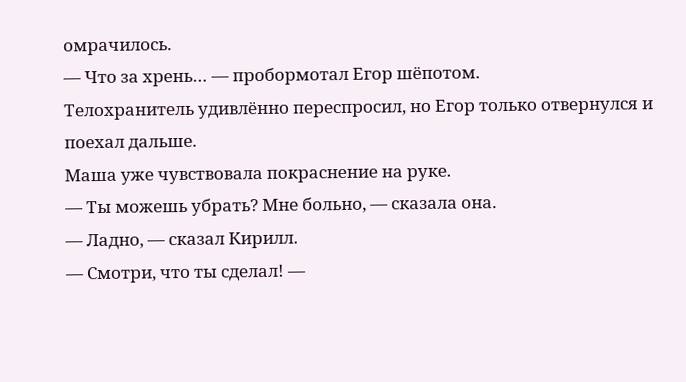омрачилось.
— Что за хрень… — пробормотал Егор шёпотом.
Телохранитель удивлённо переспросил, но Егор только отвернулся и поехал дальше.
Маша уже чувствовала покраснение на руке.
— Ты можешь убрать? Мне больно, — сказала она.
— Ладно, — сказал Кирилл.
— Смотри, что ты сделал! —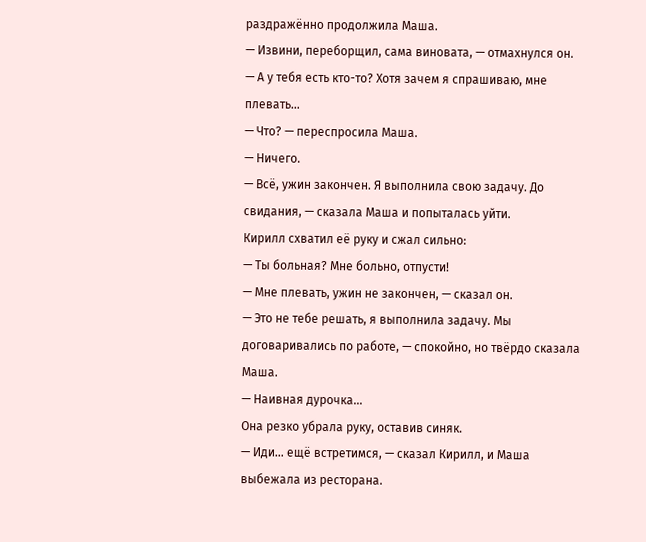раздражённо продолжила Маша.
— Извини, переборщил, сама виновата, — отмахнулся он.
— А у тебя есть кто-то? Хотя зачем я спрашиваю, мне плевать…
— Что? — переспросила Маша.
— Ничего.
— Всё, ужин закончен. Я выполнила свою задачу. До свидания, — сказала Маша и попыталась уйти.
Кирилл схватил её руку и сжал сильно:
— Ты больная? Мне больно, отпусти!
— Мне плевать, ужин не закончен, — сказал он.
— Это не тебе решать, я выполнила задачу. Мы договаривались по работе, — спокойно, но твёрдо сказала Маша.
— Наивная дурочка…
Она резко убрала руку, оставив синяк.
— Иди… ещё встретимся, — сказал Кирилл, и Маша выбежала из ресторана.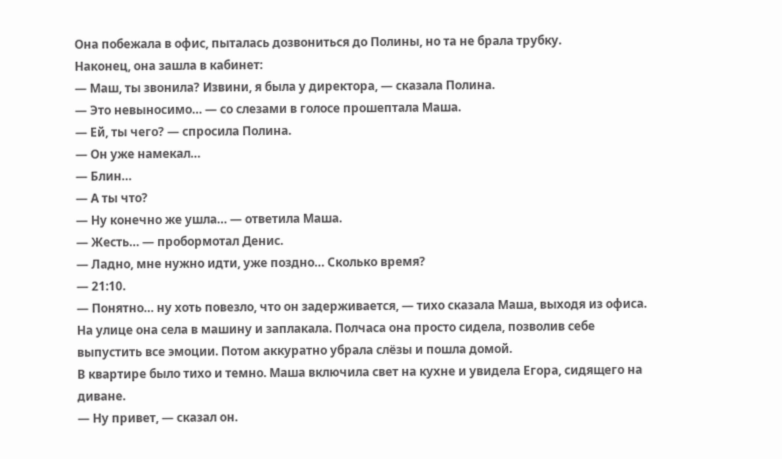Она побежала в офис, пыталась дозвониться до Полины, но та не брала трубку.
Наконец, она зашла в кабинет:
— Маш, ты звонила? Извини, я была у директора, — сказала Полина.
— Это невыносимо… — со слезами в голосе прошептала Маша.
— Ей, ты чего? — спросила Полина.
— Он уже намекал…
— Блин…
— А ты что?
— Ну конечно же ушла… — ответила Маша.
— Жесть… — пробормотал Денис.
— Ладно, мне нужно идти, уже поздно… Сколько время?
— 21:10.
— Понятно… ну хоть повезло, что он задерживается, — тихо сказала Маша, выходя из офиса.
На улице она села в машину и заплакала. Полчаса она просто сидела, позволив себе выпустить все эмоции. Потом аккуратно убрала слёзы и пошла домой.
В квартире было тихо и темно. Маша включила свет на кухне и увидела Егора, сидящего на диване.
— Ну привет, — сказал он.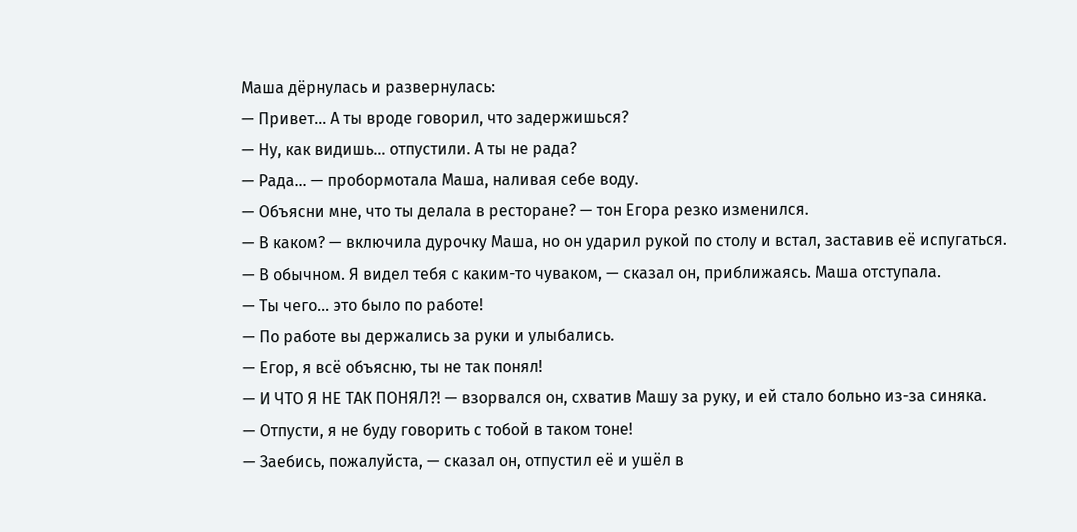Маша дёрнулась и развернулась:
— Привет… А ты вроде говорил, что задержишься?
— Ну, как видишь… отпустили. А ты не рада?
— Рада… — пробормотала Маша, наливая себе воду.
— Объясни мне, что ты делала в ресторане? — тон Егора резко изменился.
— В каком? — включила дурочку Маша, но он ударил рукой по столу и встал, заставив её испугаться.
— В обычном. Я видел тебя с каким-то чуваком, — сказал он, приближаясь. Маша отступала.
— Ты чего… это было по работе!
— По работе вы держались за руки и улыбались.
— Егор, я всё объясню, ты не так понял!
— И ЧТО Я НЕ ТАК ПОНЯЛ?! — взорвался он, схватив Машу за руку, и ей стало больно из-за синяка.
— Отпусти, я не буду говорить с тобой в таком тоне!
— Заебись, пожалуйста, — сказал он, отпустил её и ушёл в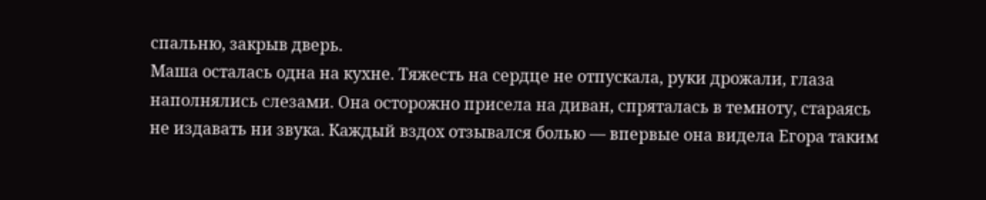спальню, закрыв дверь.
Маша осталась одна на кухне. Тяжесть на сердце не отпускала, руки дрожали, глаза наполнялись слезами. Она осторожно присела на диван, спряталась в темноту, стараясь не издавать ни звука. Каждый вздох отзывался болью — впервые она видела Егора таким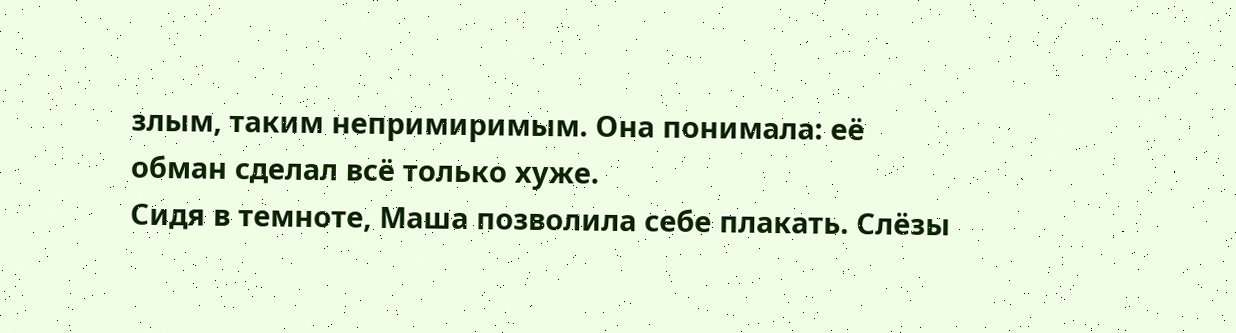злым, таким непримиримым. Она понимала: её обман сделал всё только хуже.
Сидя в темноте, Маша позволила себе плакать. Слёзы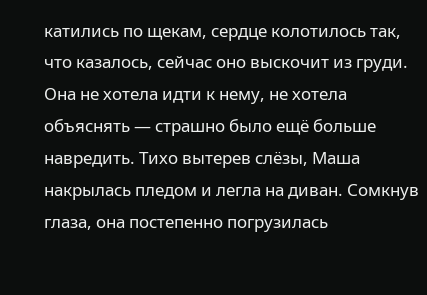катились по щекам, сердце колотилось так, что казалось, сейчас оно выскочит из груди. Она не хотела идти к нему, не хотела объяснять — страшно было ещё больше навредить. Тихо вытерев слёзы, Маша накрылась пледом и легла на диван. Сомкнув глаза, она постепенно погрузилась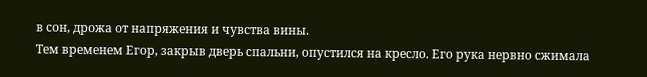в сон, дрожа от напряжения и чувства вины.
Тем временем Егор, закрыв дверь спальни, опустился на кресло. Его рука нервно сжимала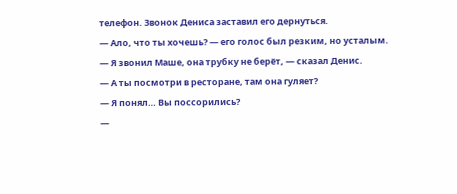телефон. Звонок Дениса заставил его дернуться.
— Ало, что ты хочешь? — его голос был резким, но усталым.
— Я звонил Маше, она трубку не берёт, — сказал Денис.
— А ты посмотри в ресторане, там она гуляет?
— Я понял… Вы поссорились?
—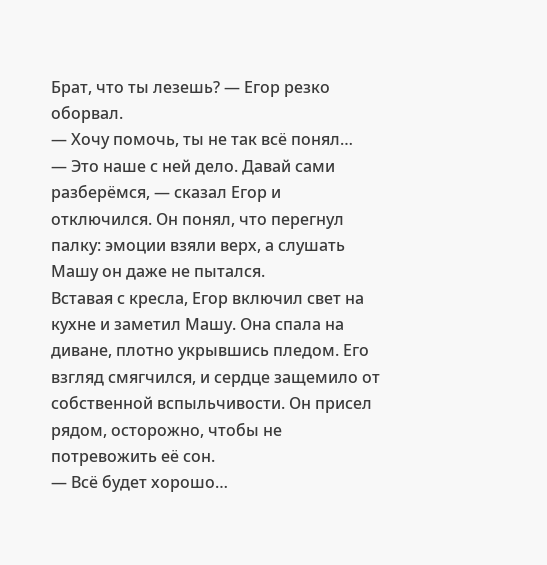Брат, что ты лезешь? — Егор резко оборвал.
— Хочу помочь, ты не так всё понял…
— Это наше с ней дело. Давай сами разберёмся, — сказал Егор и отключился. Он понял, что перегнул палку: эмоции взяли верх, а слушать Машу он даже не пытался.
Вставая с кресла, Егор включил свет на кухне и заметил Машу. Она спала на диване, плотно укрывшись пледом. Его взгляд смягчился, и сердце защемило от собственной вспыльчивости. Он присел рядом, осторожно, чтобы не потревожить её сон.
— Всё будет хорошо…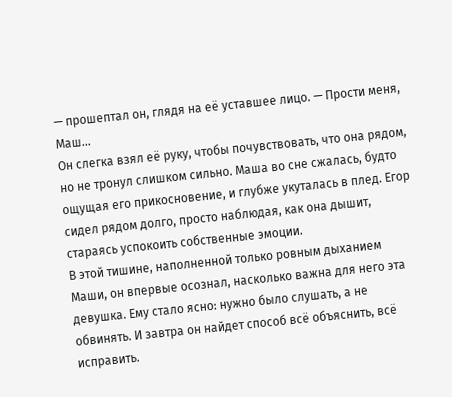— прошептал он, глядя на её уставшее лицо. — Прости меня, Маш…
Он слегка взял её руку, чтобы почувствовать, что она рядом, но не тронул слишком сильно. Маша во сне сжалась, будто ощущая его прикосновение, и глубже укуталась в плед. Егор сидел рядом долго, просто наблюдая, как она дышит, стараясь успокоить собственные эмоции.
В этой тишине, наполненной только ровным дыханием Маши, он впервые осознал, насколько важна для него эта девушка. Ему стало ясно: нужно было слушать, а не обвинять. И завтра он найдет способ всё объяснить, всё исправить.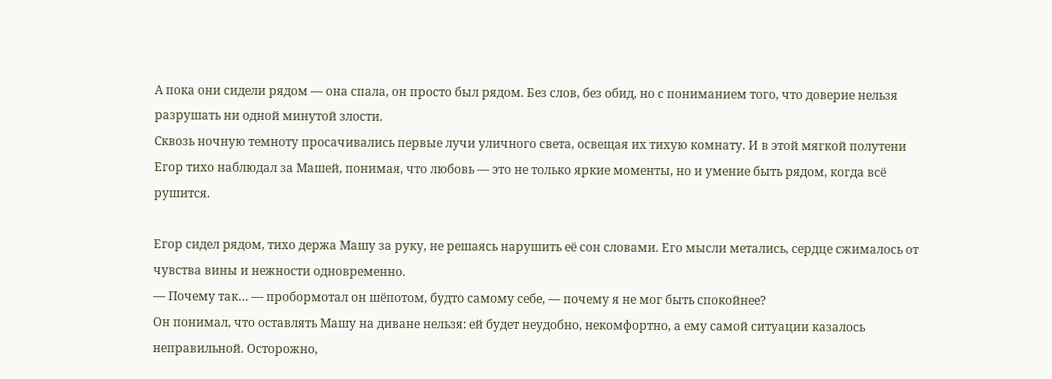А пока они сидели рядом — она спала, он просто был рядом. Без слов, без обид, но с пониманием того, что доверие нельзя разрушать ни одной минутой злости.
Сквозь ночную темноту просачивались первые лучи уличного света, освещая их тихую комнату. И в этой мягкой полутени Егор тихо наблюдал за Машей, понимая, что любовь — это не только яркие моменты, но и умение быть рядом, когда всё рушится.

Егор сидел рядом, тихо держа Машу за руку, не решаясь нарушить её сон словами. Его мысли метались, сердце сжималось от чувства вины и нежности одновременно.
— Почему так… — пробормотал он шёпотом, будто самому себе, — почему я не мог быть спокойнее?
Он понимал, что оставлять Машу на диване нельзя: ей будет неудобно, некомфортно, а ему самой ситуации казалось неправильной. Осторожно,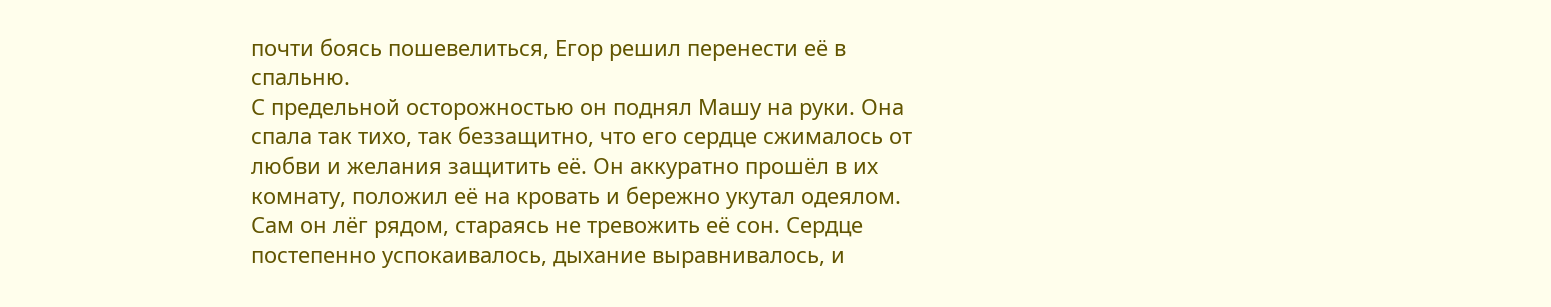почти боясь пошевелиться, Егор решил перенести её в спальню.
С предельной осторожностью он поднял Машу на руки. Она спала так тихо, так беззащитно, что его сердце сжималось от любви и желания защитить её. Он аккуратно прошёл в их комнату, положил её на кровать и бережно укутал одеялом.
Сам он лёг рядом, стараясь не тревожить её сон. Сердце постепенно успокаивалось, дыхание выравнивалось, и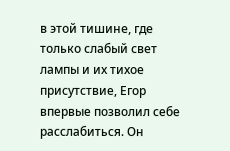в этой тишине, где только слабый свет лампы и их тихое присутствие, Егор впервые позволил себе расслабиться. Он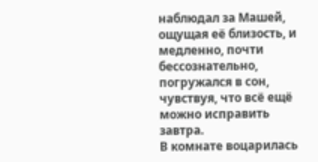наблюдал за Машей, ощущая её близость, и медленно, почти бессознательно, погружался в сон, чувствуя, что всё ещё можно исправить завтра.
В комнате воцарилась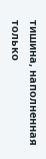тишина, наполненная только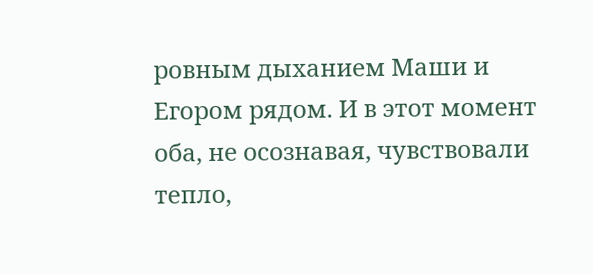ровным дыханием Маши и Егором рядом. И в этот момент оба, не осознавая, чувствовали тепло,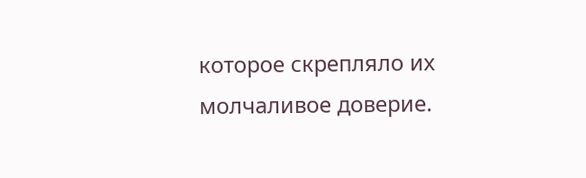которое скрепляло их молчаливое доверие.